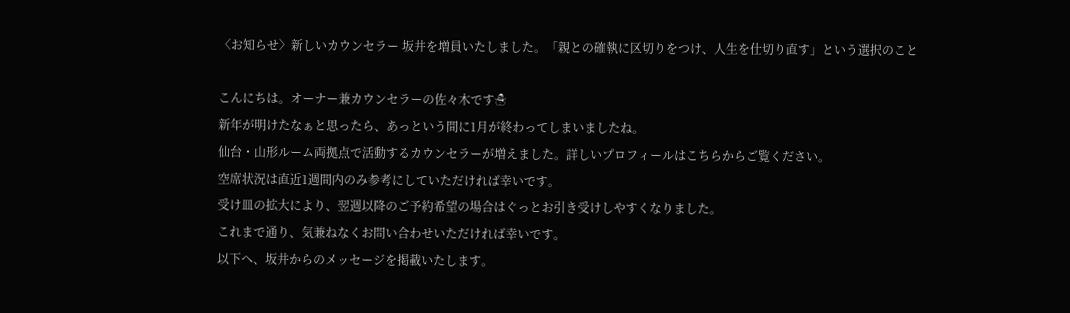〈お知らせ〉新しいカウンセラー 坂井を増員いたしました。「親との確執に区切りをつけ、人生を仕切り直す」という選択のこと

こんにちは。オーナー兼カウンセラーの佐々木です☃
新年が明けたなぁと思ったら、あっという間に1月が終わってしまいましたね。
仙台・山形ルーム両拠点で活動するカウンセラーが増えました。詳しいプロフィールはこちらからご覧ください。
空席状況は直近1週間内のみ参考にしていただければ幸いです。
受け皿の拡大により、翌週以降のご予約希望の場合はぐっとお引き受けしやすくなりました。
これまで通り、気兼ねなくお問い合わせいただければ幸いです。
以下へ、坂井からのメッセージを掲載いたします。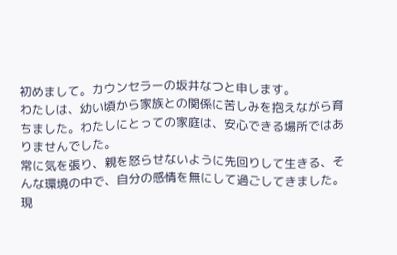初めまして。カウンセラーの坂井なつと申します。
わたしは、幼い頃から家族との関係に苦しみを抱えながら育ちました。わたしにとっての家庭は、安心できる場所ではありませんでした。
常に気を張り、親を怒らせないように先回りして生きる、そんな環境の中で、自分の感情を無にして過ごしてきました。
現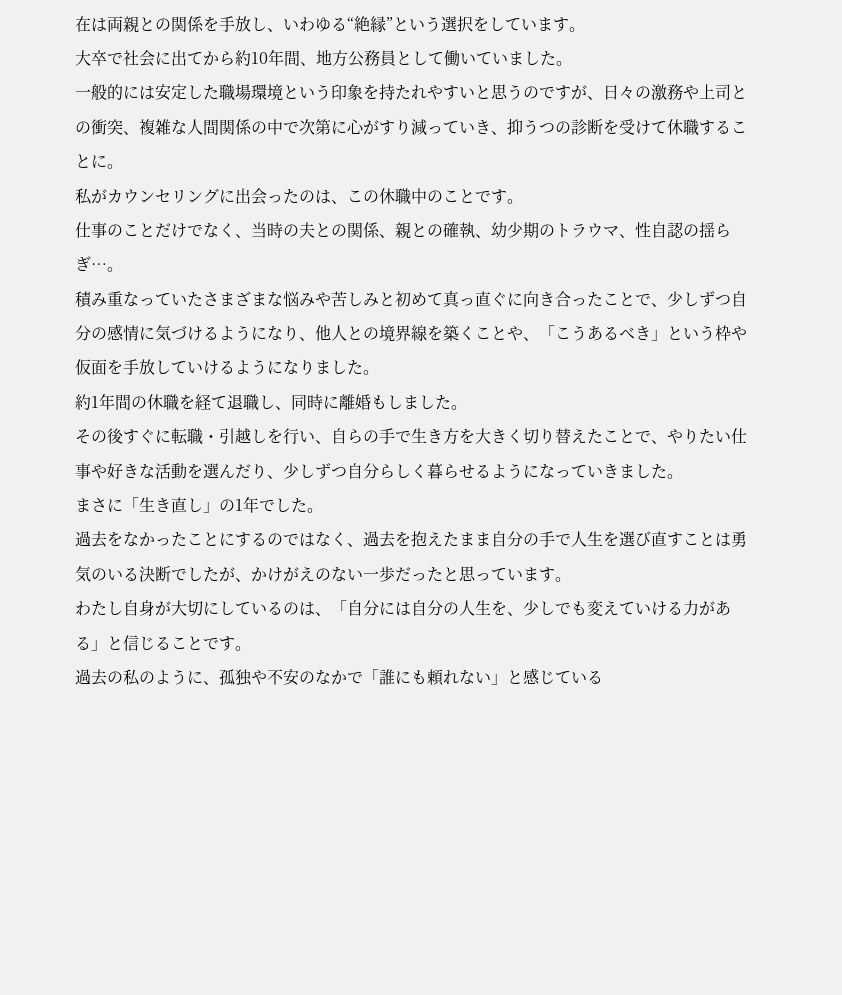在は両親との関係を手放し、いわゆる“絶縁”という選択をしています。
大卒で社会に出てから約10年間、地方公務員として働いていました。
一般的には安定した職場環境という印象を持たれやすいと思うのですが、日々の激務や上司との衝突、複雑な人間関係の中で次第に心がすり減っていき、抑うつの診断を受けて休職することに。
私がカウンセリングに出会ったのは、この休職中のことです。
仕事のことだけでなく、当時の夫との関係、親との確執、幼少期のトラウマ、性自認の揺らぎ…。
積み重なっていたさまざまな悩みや苦しみと初めて真っ直ぐに向き合ったことで、少しずつ自分の感情に気づけるようになり、他人との境界線を築くことや、「こうあるべき」という枠や仮面を手放していけるようになりました。
約1年間の休職を経て退職し、同時に離婚もしました。
その後すぐに転職・引越しを行い、自らの手で生き方を大きく切り替えたことで、やりたい仕事や好きな活動を選んだり、少しずつ自分らしく暮らせるようになっていきました。
まさに「生き直し」の1年でした。
過去をなかったことにするのではなく、過去を抱えたまま自分の手で人生を選び直すことは勇気のいる決断でしたが、かけがえのない一歩だったと思っています。
わたし自身が大切にしているのは、「自分には自分の人生を、少しでも変えていける力がある」と信じることです。
過去の私のように、孤独や不安のなかで「誰にも頼れない」と感じている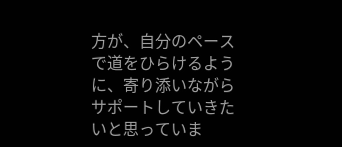方が、自分のペースで道をひらけるように、寄り添いながらサポートしていきたいと思っていま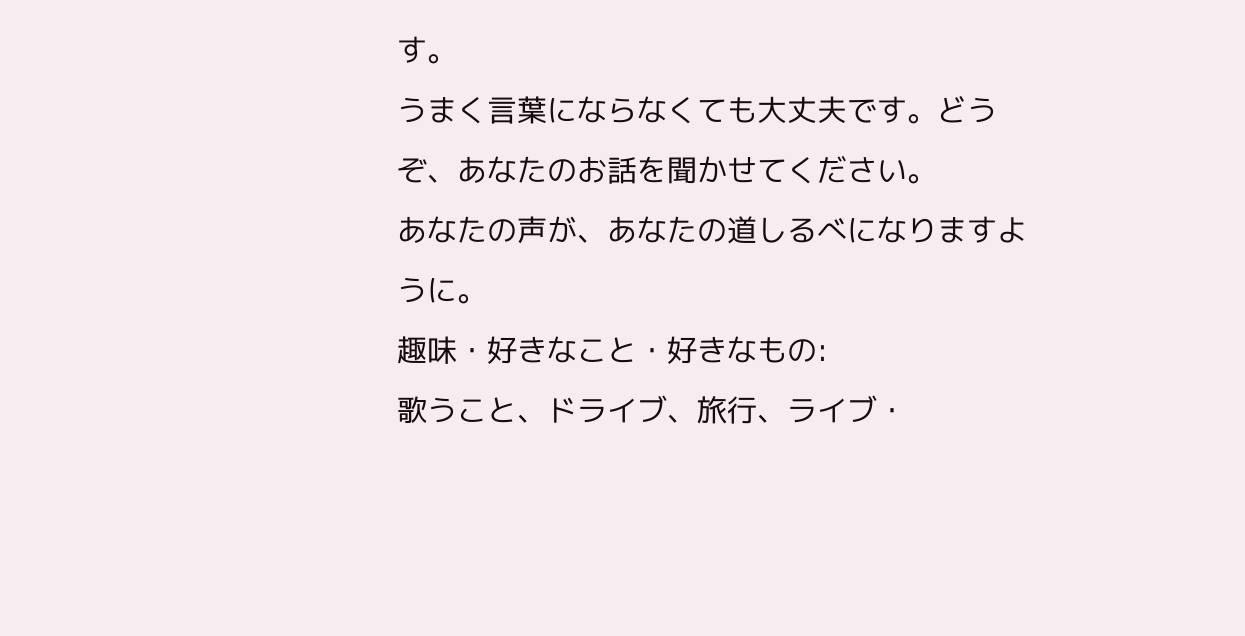す。
うまく言葉にならなくても大丈夫です。どうぞ、あなたのお話を聞かせてください。
あなたの声が、あなたの道しるべになりますように。
趣味・好きなこと・好きなもの:
歌うこと、ドライブ、旅行、ライブ・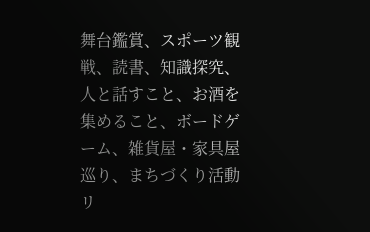舞台鑑賞、スポーツ観戦、読書、知識探究、人と話すこと、お酒を集めること、ボードゲーム、雑貨屋・家具屋巡り、まちづくり活動
リ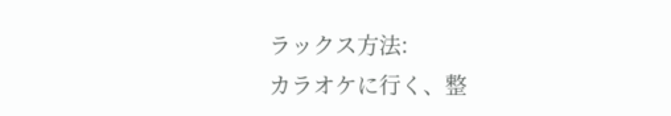ラックス方法:
カラオケに行く、整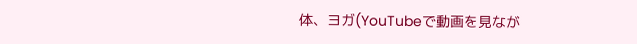体、ヨガ(YouTubeで動画を見なが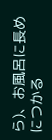ら)、お風呂に長めにつかる